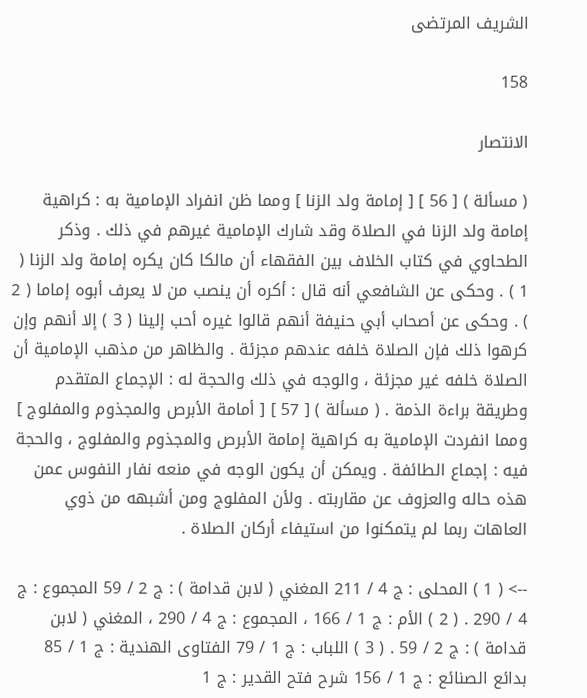الشريف المرتضى

158

الانتصار

( مسألة ) [ 56 ] [ إمامة ولد الزنا ] ومما ظن انفراد الإمامية به : كراهية إمامة ولد الزنا في الصلاة وقد شارك الإمامية غيرهم في ذلك . وذكر الطحاوي في كتاب الخلاف بين الفقهاء أن مالكا كان يكره إمامة ولد الزنا ( 1 ) . وحكى عن الشافعي أنه قال : أكره أن ينصب من لا يعرف أبوه إماما ( 2 ) . وحكى عن أصحاب أبي حنيفة أنهم قالوا غيره أحب إلينا ( 3 ) إلا أنهم وإن كرهوا ذلك فإن الصلاة خلفه عندهم مجزئة . والظاهر من مذهب الإمامية أن الصلاة خلفه غير مجزئة ، والوجه في ذلك والحجة له : الإجماع المتقدم وطريقة براءة الذمة . ( مسألة ) [ 57 ] [ أمامة الأبرص والمجذوم والمفلوج ] ومما انفردت الإمامية به كراهية إمامة الأبرص والمجذوم والمفلوج ، والحجة فيه : إجماع الطائفة . ويمكن أن يكون الوجه في منعه نفار النفوس عمن هذه حاله والعزوف عن مقاربته . ولأن المفلوج ومن أشبهه من ذوي العاهات ربما لم يتمكنوا من استيفاء أركان الصلاة .

--> ( 1 ) المحلى : ج 4 / 211 المغني ( لابن قدامة ) : ج 2 / 59 المجموع : ج 4 / 290 . ( 2 ) الأم : ج 1 / 166 ، المجموع : ج 4 / 290 ، المغني ( لابن قدامة ) : ج 2 / 59 . ( 3 ) اللباب : ج 1 / 79 الفتاوى الهندية : ج 1 / 85 بدائع الصنائع : ج 1 / 156 شرح فتح القدير : ج 1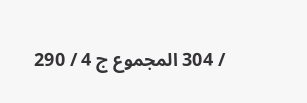/ 304 المجموع ج 4 / 290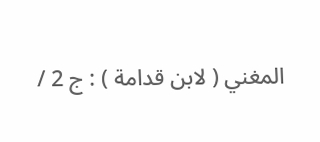المغني ( لابن قدامة ) : ج 2 /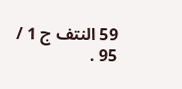59 النتف ج 1 / 95 .